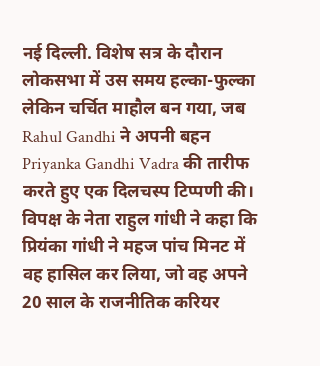नई दिल्ली. विशेष सत्र के दौरान लोकसभा में उस समय हल्का-फुल्का लेकिन चर्चित माहौल बन गया, जब Rahul Gandhi ने अपनी बहन Priyanka Gandhi Vadra की तारीफ करते हुए एक दिलचस्प टिप्पणी की। विपक्ष के नेता राहुल गांधी ने कहा कि प्रियंका गांधी ने महज पांच मिनट में वह हासिल कर लिया, जो वह अपने 20 साल के राजनीतिक करियर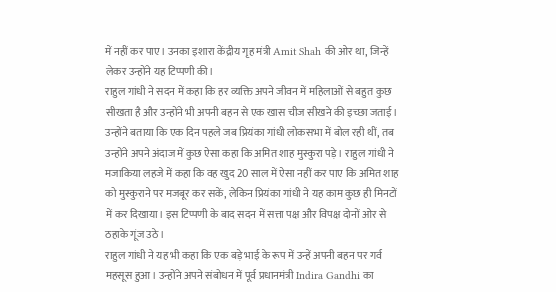में नहीं कर पाए। उनका इशारा केंद्रीय गृह मंत्री Amit Shah की ओर था, जिन्हें लेकर उन्होंने यह टिप्पणी की।
राहुल गांधी ने सदन में कहा कि हर व्यक्ति अपने जीवन में महिलाओं से बहुत कुछ सीखता है और उन्होंने भी अपनी बहन से एक खास चीज सीखने की इच्छा जताई। उन्होंने बताया कि एक दिन पहले जब प्रियंका गांधी लोकसभा में बोल रही थीं, तब उन्होंने अपने अंदाज में कुछ ऐसा कहा कि अमित शाह मुस्कुरा पड़े। राहुल गांधी ने मजाकिया लहजे में कहा कि वह खुद 20 साल में ऐसा नहीं कर पाए कि अमित शाह को मुस्कुराने पर मजबूर कर सकें, लेकिन प्रियंका गांधी ने यह काम कुछ ही मिनटों में कर दिखाया। इस टिप्पणी के बाद सदन में सत्ता पक्ष और विपक्ष दोनों ओर से ठहाके गूंज उठे।
राहुल गांधी ने यह भी कहा कि एक बड़े भाई के रूप में उन्हें अपनी बहन पर गर्व महसूस हुआ। उन्होंने अपने संबोधन में पूर्व प्रधानमंत्री Indira Gandhi का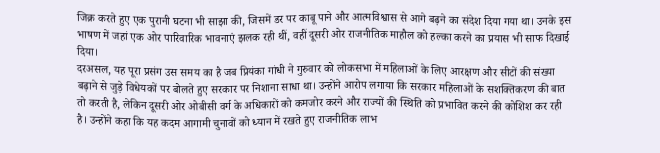जिक्र करते हुए एक पुरानी घटना भी साझा की, जिसमें डर पर काबू पाने और आत्मविश्वास से आगे बढ़ने का संदेश दिया गया था। उनके इस भाषण में जहां एक ओर पारिवारिक भावनाएं झलक रही थीं, वहीं दूसरी ओर राजनीतिक माहौल को हल्का करने का प्रयास भी साफ दिखाई दिया।
दरअसल, यह पूरा प्रसंग उस समय का है जब प्रियंका गांधी ने गुरुवार को लोकसभा में महिलाओं के लिए आरक्षण और सीटों की संख्या बढ़ाने से जुड़े विधेयकों पर बोलते हुए सरकार पर निशाना साधा था। उन्होंने आरोप लगाया कि सरकार महिलाओं के सशक्तिकरण की बात तो करती है, लेकिन दूसरी ओर ओबीसी वर्ग के अधिकारों को कमजोर करने और राज्यों की स्थिति को प्रभावित करने की कोशिश कर रही है। उन्होंने कहा कि यह कदम आगामी चुनावों को ध्यान में रखते हुए राजनीतिक लाभ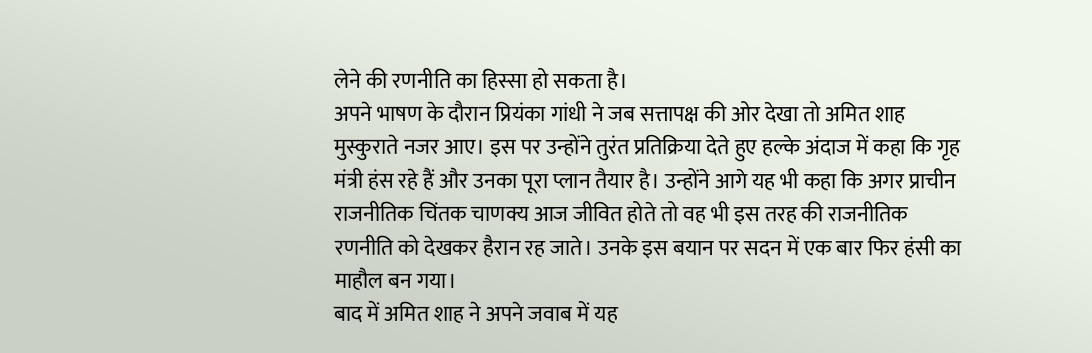लेने की रणनीति का हिस्सा हो सकता है।
अपने भाषण के दौरान प्रियंका गांधी ने जब सत्तापक्ष की ओर देखा तो अमित शाह मुस्कुराते नजर आए। इस पर उन्होंने तुरंत प्रतिक्रिया देते हुए हल्के अंदाज में कहा कि गृह मंत्री हंस रहे हैं और उनका पूरा प्लान तैयार है। उन्होंने आगे यह भी कहा कि अगर प्राचीन राजनीतिक चिंतक चाणक्य आज जीवित होते तो वह भी इस तरह की राजनीतिक रणनीति को देखकर हैरान रह जाते। उनके इस बयान पर सदन में एक बार फिर हंसी का माहौल बन गया।
बाद में अमित शाह ने अपने जवाब में यह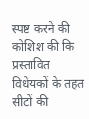स्पष्ट करने की कोशिश की कि प्रस्तावित विधेयकों के तहत सीटों की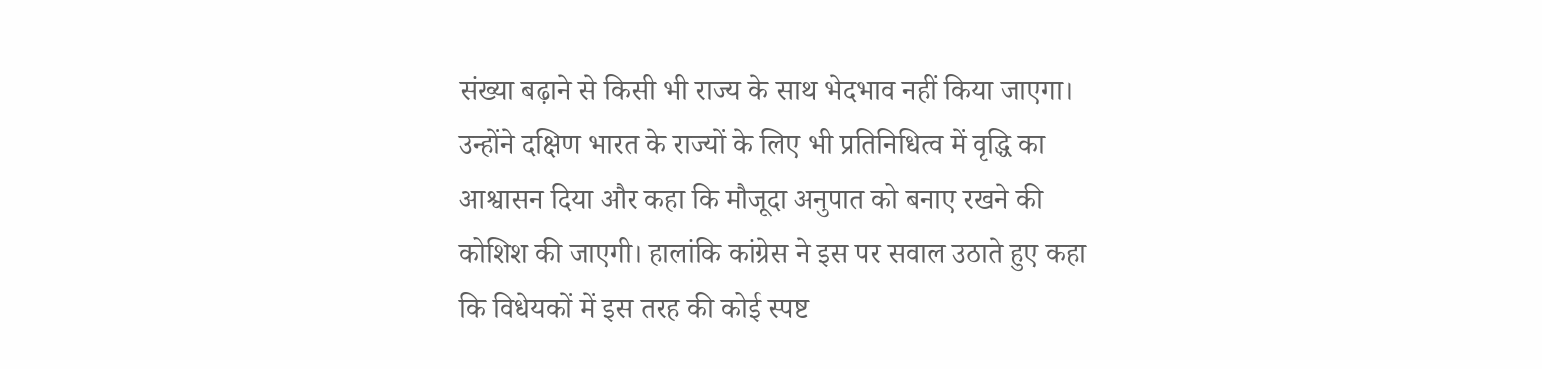संख्या बढ़ाने से किसी भी राज्य के साथ भेदभाव नहीं किया जाएगा। उन्होंने दक्षिण भारत के राज्यों के लिए भी प्रतिनिधित्व में वृद्धि का आश्वासन दिया और कहा कि मौजूदा अनुपात को बनाए रखने की कोशिश की जाएगी। हालांकि कांग्रेस ने इस पर सवाल उठाते हुए कहा कि विधेयकों में इस तरह की कोई स्पष्ट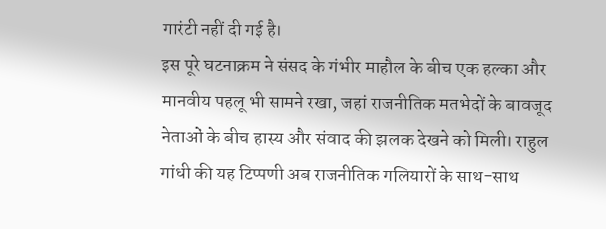गारंटी नहीं दी गई है।
इस पूरे घटनाक्रम ने संसद के गंभीर माहौल के बीच एक हल्का और मानवीय पहलू भी सामने रखा, जहां राजनीतिक मतभेदों के बावजूद नेताओं के बीच हास्य और संवाद की झलक देखने को मिली। राहुल गांधी की यह टिप्पणी अब राजनीतिक गलियारों के साथ-साथ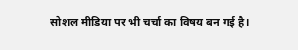सोशल मीडिया पर भी चर्चा का विषय बन गई है।